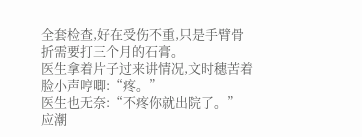全套检查,好在受伤不重,只是手臂骨折需要打三个月的石膏。
医生拿着片子过来讲情况,文时穗苦着脸小声哼唧:“疼。”
医生也无奈:“不疼你就出院了。”
应潮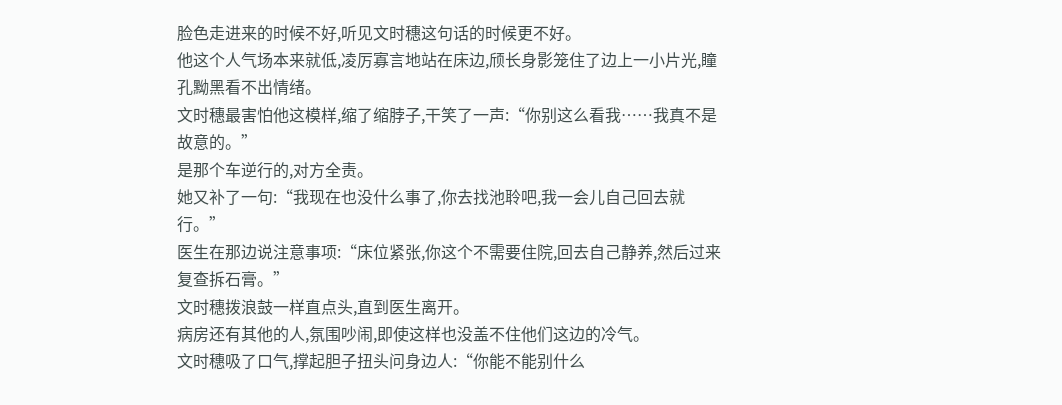脸色走进来的时候不好,听见文时穗这句话的时候更不好。
他这个人气场本来就低,凌厉寡言地站在床边,颀长身影笼住了边上一小片光,瞳孔黝黑看不出情绪。
文时穗最害怕他这模样,缩了缩脖子,干笑了一声:“你别这么看我……我真不是故意的。”
是那个车逆行的,对方全责。
她又补了一句:“我现在也没什么事了,你去找池聆吧,我一会儿自己回去就行。”
医生在那边说注意事项:“床位紧张,你这个不需要住院,回去自己静养,然后过来复查拆石膏。”
文时穗拨浪鼓一样直点头,直到医生离开。
病房还有其他的人,氛围吵闹,即使这样也没盖不住他们这边的冷气。
文时穗吸了口气,撑起胆子扭头问身边人:“你能不能别什么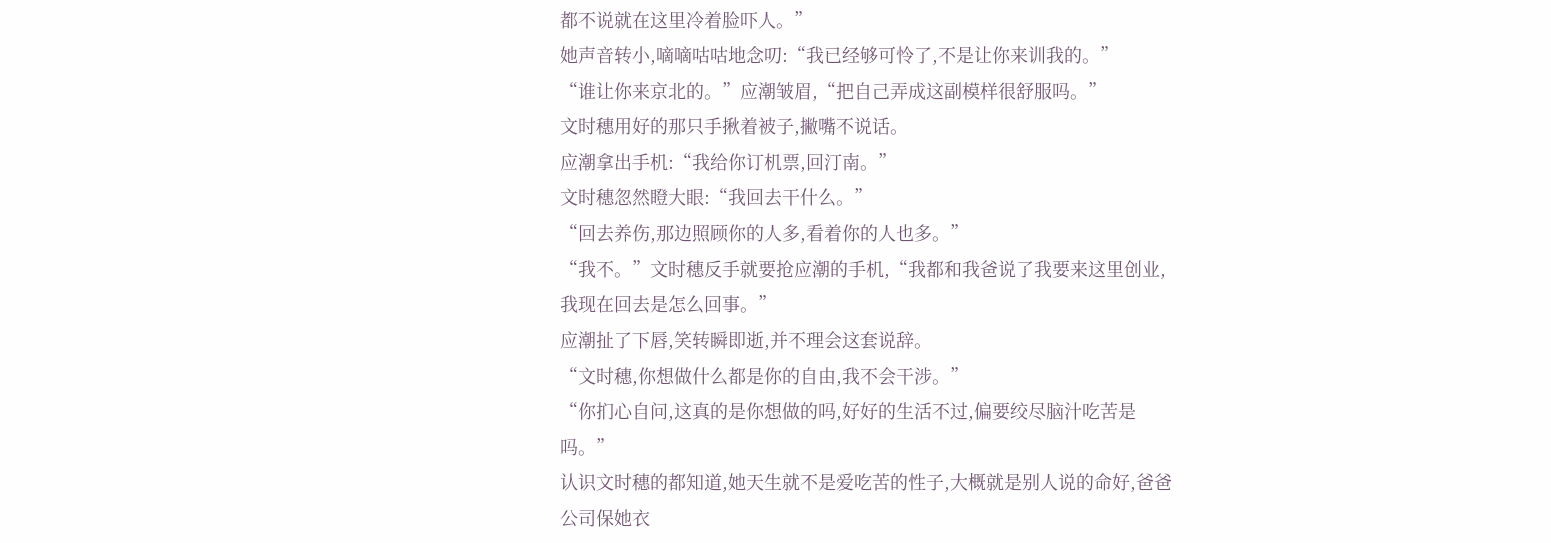都不说就在这里冷着脸吓人。”
她声音转小,嘀嘀咕咕地念叨:“我已经够可怜了,不是让你来训我的。”
“谁让你来京北的。”应潮皱眉,“把自己弄成这副模样很舒服吗。”
文时穗用好的那只手揪着被子,撇嘴不说话。
应潮拿出手机:“我给你订机票,回汀南。”
文时穗忽然瞪大眼:“我回去干什么。”
“回去养伤,那边照顾你的人多,看着你的人也多。”
“我不。”文时穗反手就要抢应潮的手机,“我都和我爸说了我要来这里创业,我现在回去是怎么回事。”
应潮扯了下唇,笑转瞬即逝,并不理会这套说辞。
“文时穗,你想做什么都是你的自由,我不会干涉。”
“你扪心自问,这真的是你想做的吗,好好的生活不过,偏要绞尽脑汁吃苦是吗。”
认识文时穗的都知道,她天生就不是爱吃苦的性子,大概就是别人说的命好,爸爸公司保她衣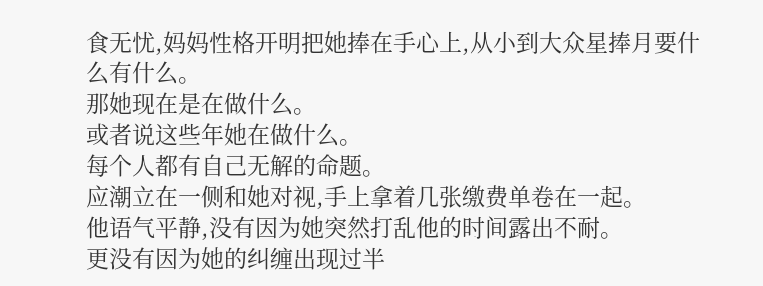食无忧,妈妈性格开明把她捧在手心上,从小到大众星捧月要什么有什么。
那她现在是在做什么。
或者说这些年她在做什么。
每个人都有自己无解的命题。
应潮立在一侧和她对视,手上拿着几张缴费单卷在一起。
他语气平静,没有因为她突然打乱他的时间露出不耐。
更没有因为她的纠缠出现过半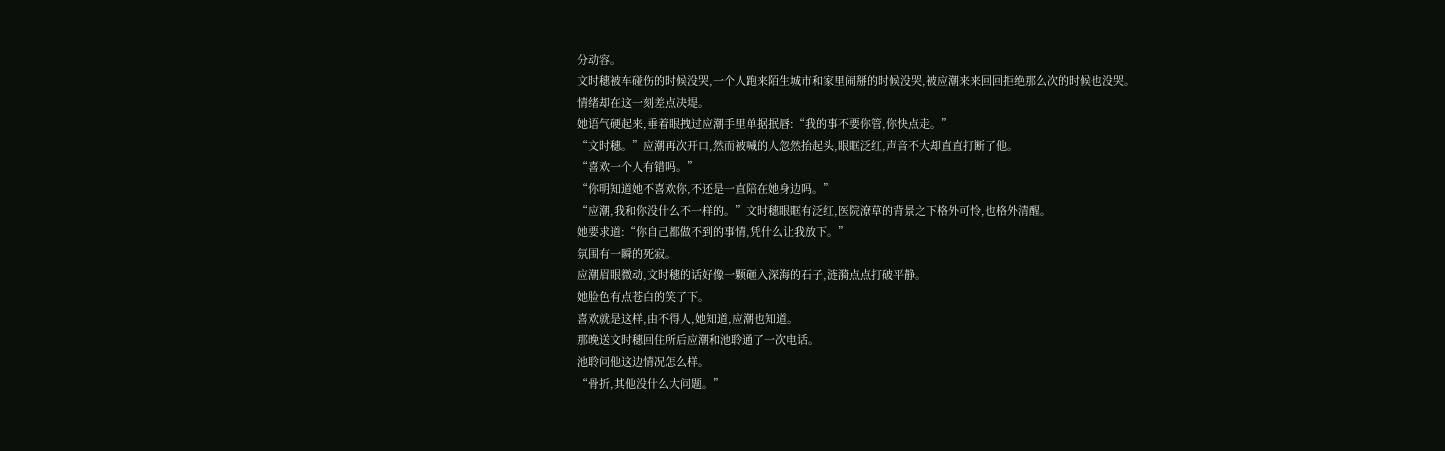分动容。
文时穗被车碰伤的时候没哭,一个人跑来陌生城市和家里闹掰的时候没哭,被应潮来来回回拒绝那么次的时候也没哭。
情绪却在这一刻差点决堤。
她语气硬起来,垂着眼拽过应潮手里单据抿唇:“我的事不要你管,你快点走。”
“文时穗。”应潮再次开口,然而被喊的人忽然抬起头,眼眶泛红,声音不大却直直打断了他。
“喜欢一个人有错吗。”
“你明知道她不喜欢你,不还是一直陪在她身边吗。”
“应潮,我和你没什么不一样的。”文时穗眼眶有泛红,医院潦草的背景之下格外可怜,也格外清醒。
她要求道:“你自己都做不到的事情,凭什么让我放下。”
氛围有一瞬的死寂。
应潮眉眼微动,文时穗的话好像一颗砸入深海的石子,涟漪点点打破平静。
她脸色有点苍白的笑了下。
喜欢就是这样,由不得人,她知道,应潮也知道。
那晚送文时穗回住所后应潮和池聆通了一次电话。
池聆问他这边情况怎么样。
“骨折,其他没什么大问题。”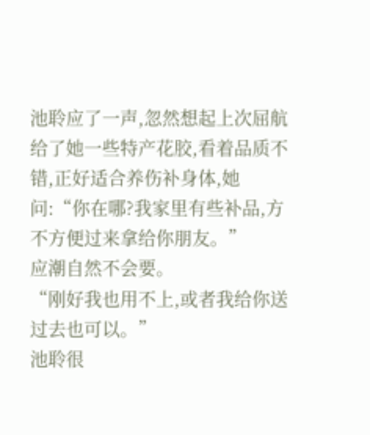池聆应了一声,忽然想起上次屈航给了她一些特产花胶,看着品质不错,正好适合养伤补身体,她问:“你在哪?我家里有些补品,方不方便过来拿给你朋友。”
应潮自然不会要。
“刚好我也用不上,或者我给你送过去也可以。”
池聆很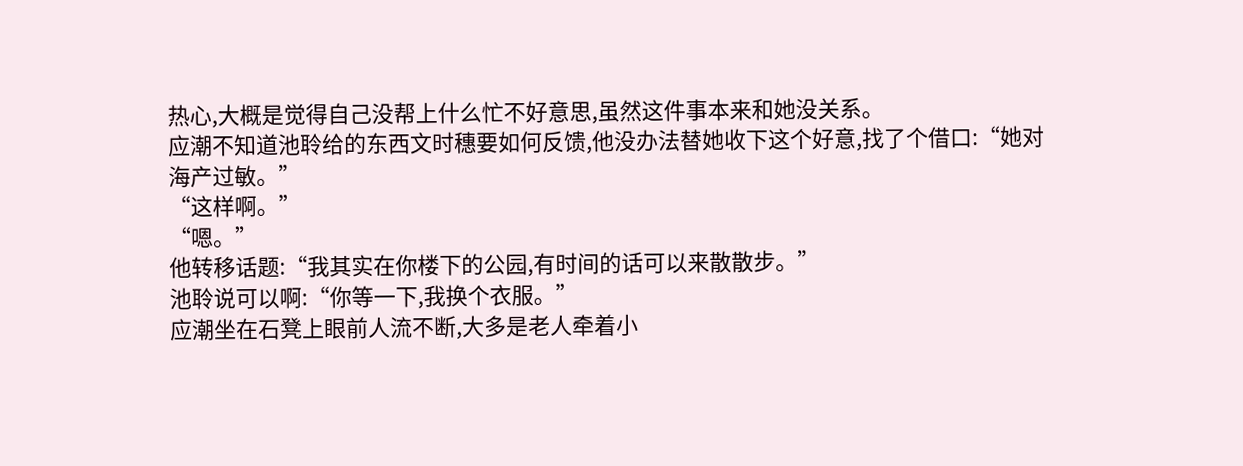热心,大概是觉得自己没帮上什么忙不好意思,虽然这件事本来和她没关系。
应潮不知道池聆给的东西文时穗要如何反馈,他没办法替她收下这个好意,找了个借口:“她对海产过敏。”
“这样啊。”
“嗯。”
他转移话题:“我其实在你楼下的公园,有时间的话可以来散散步。”
池聆说可以啊:“你等一下,我换个衣服。”
应潮坐在石凳上眼前人流不断,大多是老人牵着小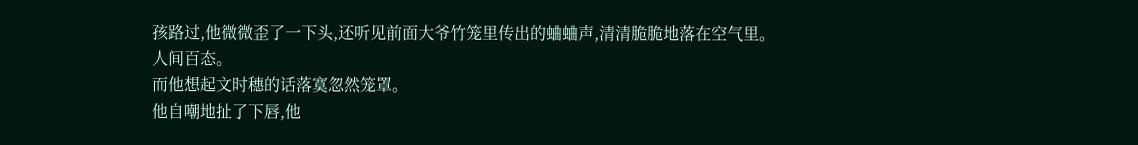孩路过,他微微歪了一下头,还听见前面大爷竹笼里传出的蛐蛐声,清清脆脆地落在空气里。
人间百态。
而他想起文时穗的话落寞忽然笼罩。
他自嘲地扯了下唇,他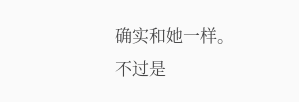确实和她一样。
不过是